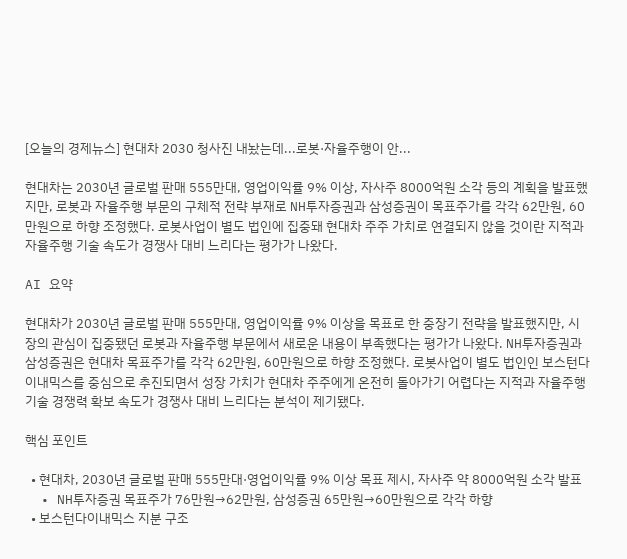[오늘의 경제뉴스] 현대차 2030 청사진 내놨는데...로봇·자율주행이 안...

현대차는 2030년 글로벌 판매 555만대, 영업이익률 9% 이상, 자사주 8000억원 소각 등의 계획을 발표했지만, 로봇과 자율주행 부문의 구체적 전략 부재로 NH투자증권과 삼성증권이 목표주가를 각각 62만원, 60만원으로 하향 조정했다. 로봇사업이 별도 법인에 집중돼 현대차 주주 가치로 연결되지 않을 것이란 지적과 자율주행 기술 속도가 경쟁사 대비 느리다는 평가가 나왔다.

AI 요약

현대차가 2030년 글로벌 판매 555만대, 영업이익률 9% 이상을 목표로 한 중장기 전략을 발표했지만, 시장의 관심이 집중됐던 로봇과 자율주행 부문에서 새로운 내용이 부족했다는 평가가 나왔다. NH투자증권과 삼성증권은 현대차 목표주가를 각각 62만원, 60만원으로 하향 조정했다. 로봇사업이 별도 법인인 보스턴다이내믹스를 중심으로 추진되면서 성장 가치가 현대차 주주에게 온전히 돌아가기 어렵다는 지적과 자율주행 기술 경쟁력 확보 속도가 경쟁사 대비 느리다는 분석이 제기됐다.

핵심 포인트

  • 현대차, 2030년 글로벌 판매 555만대·영업이익률 9% 이상 목표 제시, 자사주 약 8000억원 소각 발표
  • NH투자증권 목표주가 76만원→62만원, 삼성증권 65만원→60만원으로 각각 하향
  • 보스턴다이내믹스 지분 구조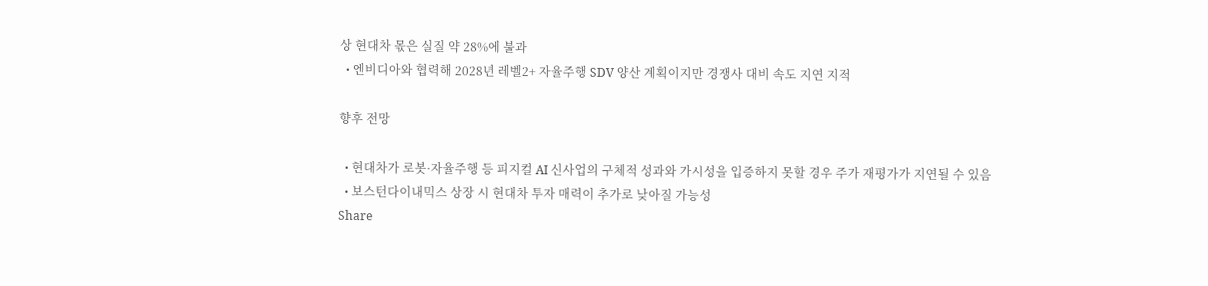상 현대차 몫은 실질 약 28%에 불과
  • 엔비디아와 협력해 2028년 레벨2+ 자율주행 SDV 양산 계획이지만 경쟁사 대비 속도 지연 지적

향후 전망

  • 현대차가 로봇·자율주행 등 피지컬 AI 신사업의 구체적 성과와 가시성을 입증하지 못할 경우 주가 재평가가 지연될 수 있음
  • 보스턴다이내믹스 상장 시 현대차 투자 매력이 추가로 낮아질 가능성
Share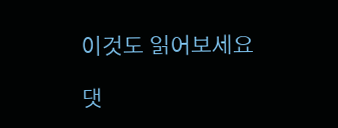이것도 읽어보세요

댓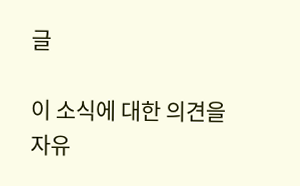글

이 소식에 대한 의견을 자유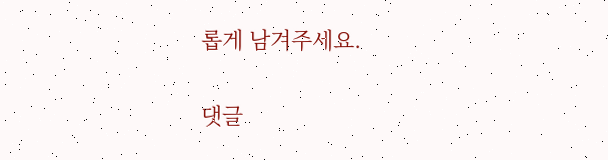롭게 남겨주세요.

댓글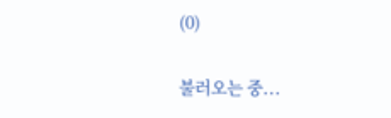(0)

불러오는 중...